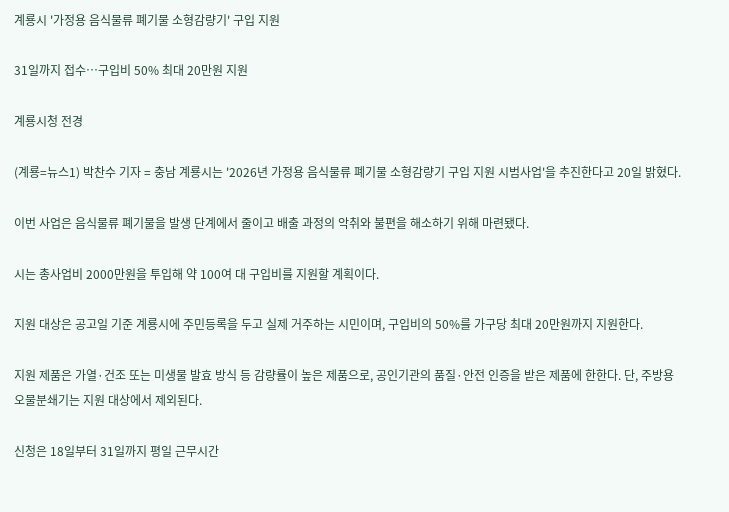계룡시 '가정용 음식물류 폐기물 소형감량기' 구입 지원

31일까지 접수…구입비 50% 최대 20만원 지원

계룡시청 전경

(계룡=뉴스1) 박찬수 기자 = 충남 계룡시는 '2026년 가정용 음식물류 폐기물 소형감량기 구입 지원 시범사업'을 추진한다고 20일 밝혔다.

이번 사업은 음식물류 폐기물을 발생 단계에서 줄이고 배출 과정의 악취와 불편을 해소하기 위해 마련됐다.

시는 총사업비 2000만원을 투입해 약 100여 대 구입비를 지원할 계획이다.

지원 대상은 공고일 기준 계룡시에 주민등록을 두고 실제 거주하는 시민이며, 구입비의 50%를 가구당 최대 20만원까지 지원한다.

지원 제품은 가열·건조 또는 미생물 발효 방식 등 감량률이 높은 제품으로, 공인기관의 품질·안전 인증을 받은 제품에 한한다. 단, 주방용 오물분쇄기는 지원 대상에서 제외된다.

신청은 18일부터 31일까지 평일 근무시간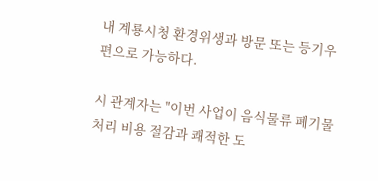내 계룡시청 환경위생과 방문 또는 등기우편으로 가능하다.

시 관계자는 "이번 사업이 음식물류 폐기물 처리 비용 절감과 쾌적한 도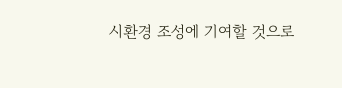시환경 조성에 기여할 것으로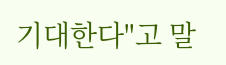기대한다"고 말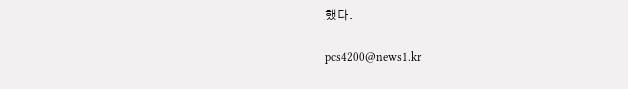했다.

pcs4200@news1.kr